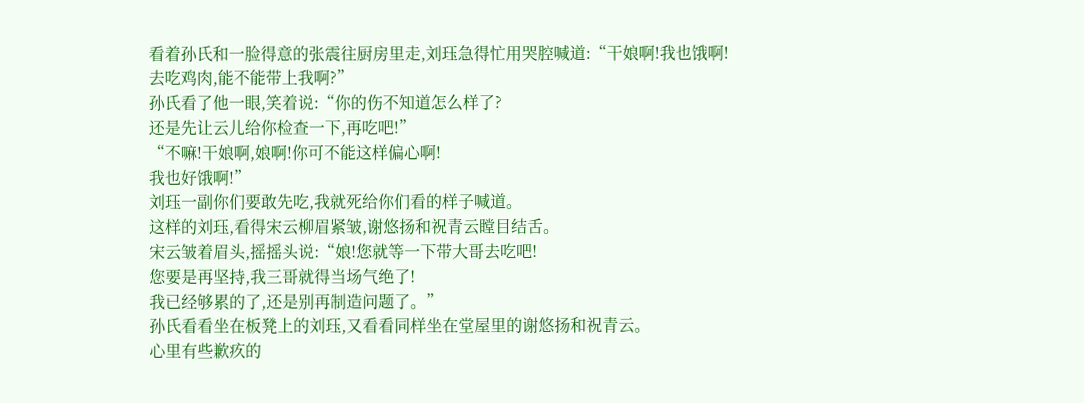看着孙氏和一脸得意的张震往厨房里走,刘珏急得忙用哭腔喊道:“干娘啊!我也饿啊!
去吃鸡肉,能不能带上我啊?”
孙氏看了他一眼,笑着说:“你的伤不知道怎么样了?
还是先让云儿给你检查一下,再吃吧!”
“不嘛!干娘啊,娘啊!你可不能这样偏心啊!
我也好饿啊!”
刘珏一副你们要敢先吃,我就死给你们看的样子喊道。
这样的刘珏,看得宋云柳眉紧皱,谢悠扬和祝青云瞠目结舌。
宋云皱着眉头,摇摇头说:“娘!您就等一下带大哥去吃吧!
您要是再坚持,我三哥就得当场气绝了!
我已经够累的了,还是别再制造问题了。”
孙氏看看坐在板凳上的刘珏,又看看同样坐在堂屋里的谢悠扬和祝青云。
心里有些歉疚的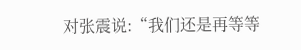对张震说:“我们还是再等等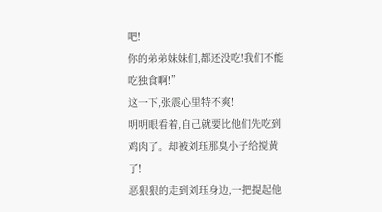吧!
你的弟弟妹妹们,都还没吃!我们不能吃独食啊!”
这一下,张震心里特不爽!
明明眼看着,自己就要比他们先吃到鸡肉了。却被刘珏那臭小子给搅黄了!
恶狠狠的走到刘珏身边,一把提起他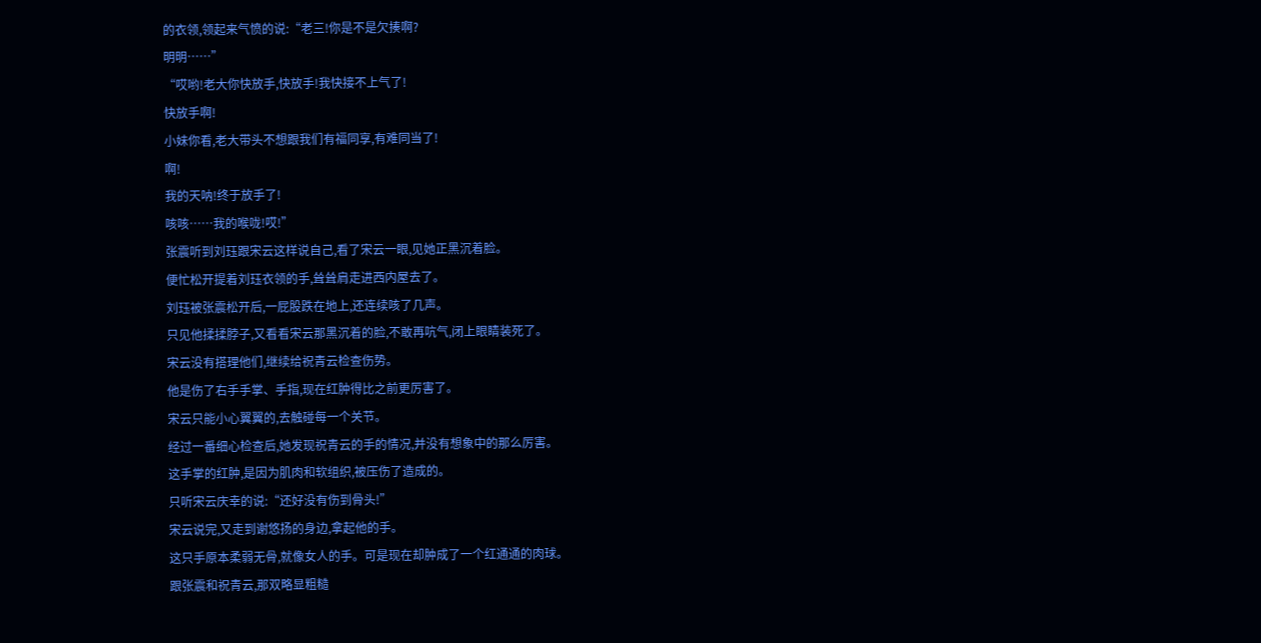的衣领,领起来气愤的说:“老三!你是不是欠揍啊?
明明……”
“哎哟!老大你快放手,快放手!我快接不上气了!
快放手啊!
小妹你看,老大带头不想跟我们有福同享,有难同当了!
啊!
我的天呐!终于放手了!
咳咳……我的喉咙!哎!”
张震听到刘珏跟宋云这样说自己,看了宋云一眼,见她正黑沉着脸。
便忙松开提着刘珏衣领的手,耸耸肩走进西内屋去了。
刘珏被张震松开后,一屁股跌在地上,还连续咳了几声。
只见他揉揉脖子,又看看宋云那黑沉着的脸,不敢再吭气,闭上眼睛装死了。
宋云没有搭理他们,继续给祝青云检查伤势。
他是伤了右手手掌、手指,现在红肿得比之前更厉害了。
宋云只能小心翼翼的,去触碰每一个关节。
经过一番细心检查后,她发现祝青云的手的情况,并没有想象中的那么厉害。
这手掌的红肿,是因为肌肉和软组织,被压伤了造成的。
只听宋云庆幸的说:“还好没有伤到骨头!”
宋云说完,又走到谢悠扬的身边,拿起他的手。
这只手原本柔弱无骨,就像女人的手。可是现在却肿成了一个红通通的肉球。
跟张震和祝青云,那双略显粗糙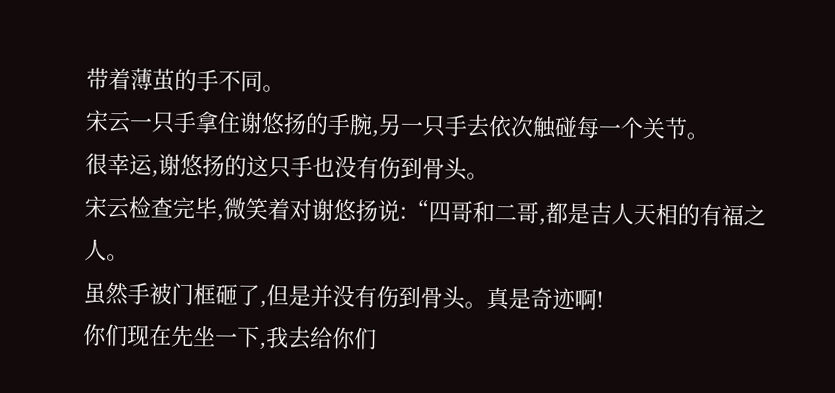带着薄茧的手不同。
宋云一只手拿住谢悠扬的手腕,另一只手去依次触碰每一个关节。
很幸运,谢悠扬的这只手也没有伤到骨头。
宋云检查完毕,微笑着对谢悠扬说:“四哥和二哥,都是吉人天相的有福之人。
虽然手被门框砸了,但是并没有伤到骨头。真是奇迹啊!
你们现在先坐一下,我去给你们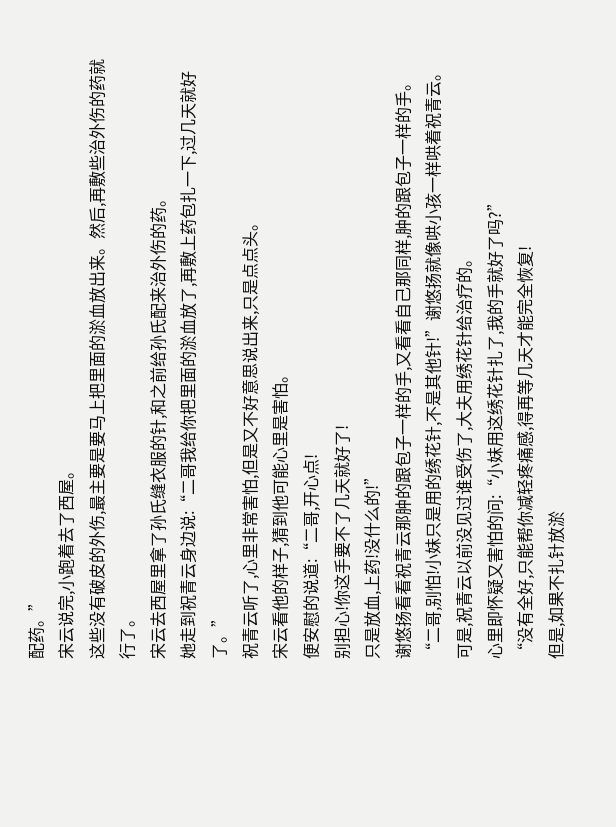配药。”
宋云说完,小跑着去了西屋。
这些没有破皮的外伤,最主要是要马上把里面的淤血放出来。然后,再敷些治外伤的药就行了。
宋云去西屋里拿了孙氏缝衣服的针,和之前给孙氏配来治外伤的药。
她走到祝青云身边说:“二哥我给你把里面的淤血放了,再敷上药包扎一下,过几天就好了。”
祝青云听了,心里非常害怕,但是又不好意思说出来,只是点点头。
宋云看他的样子,猜到他可能心里是害怕。
便安慰的说道:“二哥,开心点!
别担心!你这手要不了几天就好了!
只是放血,上药!没什么的!”
谢悠扬看看祝青云那肿的跟包子一样的手,又看看自己那同样,肿的跟包子一样的手。
“二哥,别怕!小妹只是用的绣花针,不是其他针!”谢悠扬就像哄小孩一样哄着祝青云。
可是,祝青云以前没见过谁受伤了,大夫用绣花针给治疗的。
心里即怀疑又害怕的问:“小妹用这绣花针扎了,我的手就好了吗?”
“没有全好,只能帮你减轻疼痛感,得再等几天才能完全恢复!
但是,如果不扎针放淤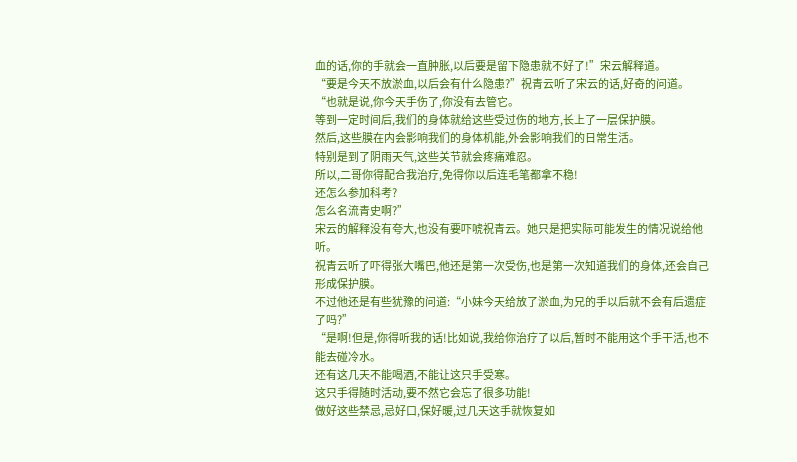血的话,你的手就会一直肿胀,以后要是留下隐患就不好了!”宋云解释道。
“要是今天不放淤血,以后会有什么隐患?”祝青云听了宋云的话,好奇的问道。
“也就是说,你今天手伤了,你没有去管它。
等到一定时间后,我们的身体就给这些受过伤的地方,长上了一层保护膜。
然后,这些膜在内会影响我们的身体机能,外会影响我们的日常生活。
特别是到了阴雨天气,这些关节就会疼痛难忍。
所以,二哥你得配合我治疗,免得你以后连毛笔都拿不稳!
还怎么参加科考?
怎么名流青史啊?”
宋云的解释没有夸大,也没有要吓唬祝青云。她只是把实际可能发生的情况说给他听。
祝青云听了吓得张大嘴巴,他还是第一次受伤,也是第一次知道我们的身体,还会自己形成保护膜。
不过他还是有些犹豫的问道:“小妹今天给放了淤血,为兄的手以后就不会有后遗症了吗?”
“是啊!但是,你得听我的话!比如说,我给你治疗了以后,暂时不能用这个手干活,也不能去碰冷水。
还有这几天不能喝酒,不能让这只手受寒。
这只手得随时活动,要不然它会忘了很多功能!
做好这些禁忌,忌好口,保好暖,过几天这手就恢复如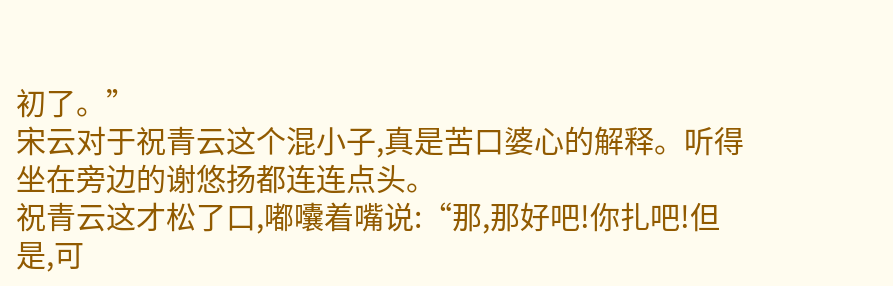初了。”
宋云对于祝青云这个混小子,真是苦口婆心的解释。听得坐在旁边的谢悠扬都连连点头。
祝青云这才松了口,嘟囔着嘴说:“那,那好吧!你扎吧!但是,可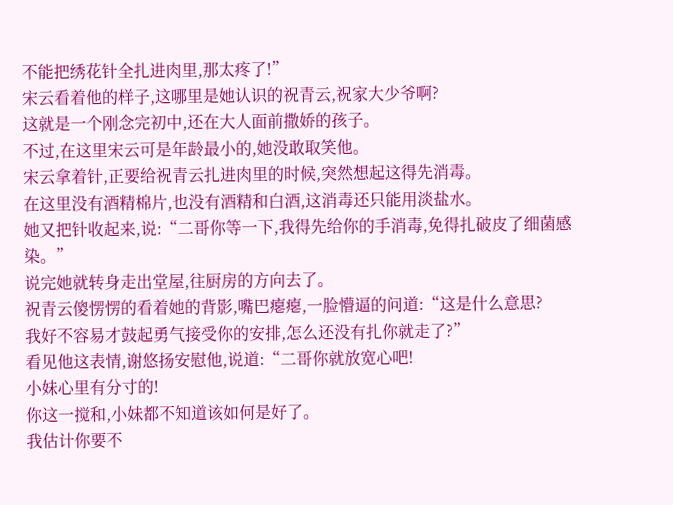不能把绣花针全扎进肉里,那太疼了!”
宋云看着他的样子,这哪里是她认识的祝青云,祝家大少爷啊?
这就是一个刚念完初中,还在大人面前撒娇的孩子。
不过,在这里宋云可是年龄最小的,她没敢取笑他。
宋云拿着针,正要给祝青云扎进肉里的时候,突然想起这得先消毒。
在这里没有酒精棉片,也没有酒精和白酒,这消毒还只能用淡盐水。
她又把针收起来,说:“二哥你等一下,我得先给你的手消毒,免得扎破皮了细菌感染。”
说完她就转身走出堂屋,往厨房的方向去了。
祝青云傻愣愣的看着她的背影,嘴巴瘪瘪,一脸懵逼的问道:“这是什么意思?
我好不容易才鼓起勇气接受你的安排,怎么还没有扎你就走了?”
看见他这表情,谢悠扬安慰他,说道:“二哥你就放宽心吧!
小妹心里有分寸的!
你这一搅和,小妹都不知道该如何是好了。
我估计你要不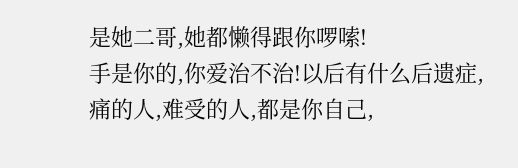是她二哥,她都懒得跟你啰嗦!
手是你的,你爱治不治!以后有什么后遗症,痛的人,难受的人,都是你自己,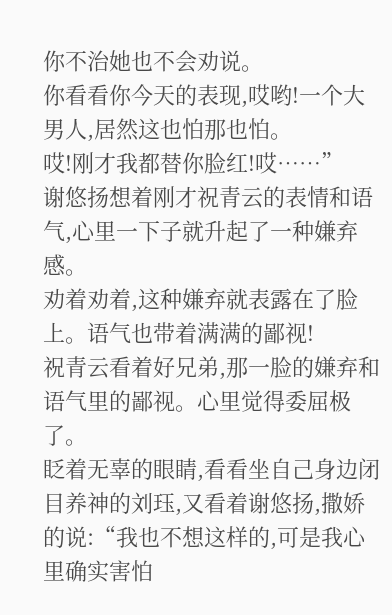你不治她也不会劝说。
你看看你今天的表现,哎哟!一个大男人,居然这也怕那也怕。
哎!刚才我都替你脸红!哎……”
谢悠扬想着刚才祝青云的表情和语气,心里一下子就升起了一种嫌弃感。
劝着劝着,这种嫌弃就表露在了脸上。语气也带着满满的鄙视!
祝青云看着好兄弟,那一脸的嫌弃和语气里的鄙视。心里觉得委屈极了。
眨着无辜的眼睛,看看坐自己身边闭目养神的刘珏,又看着谢悠扬,撒娇的说:“我也不想这样的,可是我心里确实害怕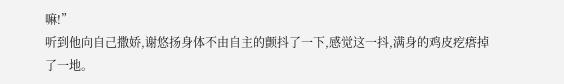嘛!”
听到他向自己撒娇,谢悠扬身体不由自主的颤抖了一下,感觉这一抖,满身的鸡皮疙瘩掉了一地。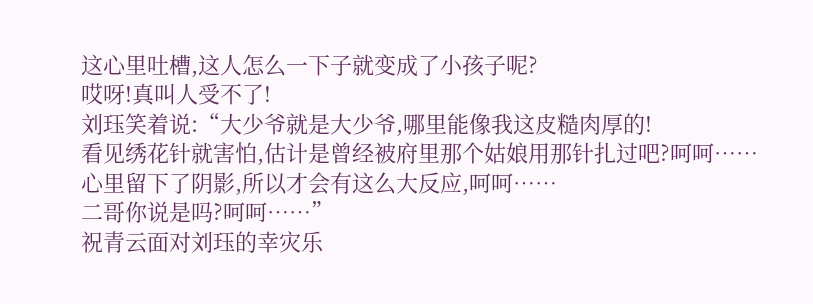这心里吐槽,这人怎么一下子就变成了小孩子呢?
哎呀!真叫人受不了!
刘珏笑着说:“大少爷就是大少爷,哪里能像我这皮糙肉厚的!
看见绣花针就害怕,估计是曾经被府里那个姑娘用那针扎过吧?呵呵……
心里留下了阴影,所以才会有这么大反应,呵呵……
二哥你说是吗?呵呵……”
祝青云面对刘珏的幸灾乐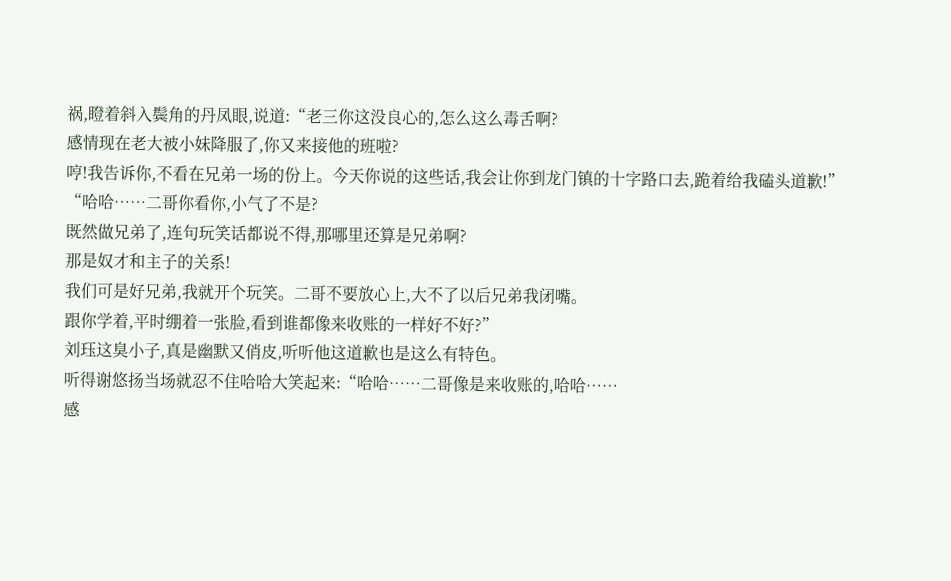祸,瞪着斜入鬓角的丹凤眼,说道:“老三你这没良心的,怎么这么毒舌啊?
感情现在老大被小妹降服了,你又来接他的班啦?
哼!我告诉你,不看在兄弟一场的份上。今天你说的这些话,我会让你到龙门镇的十字路口去,跪着给我磕头道歉!”
“哈哈……二哥你看你,小气了不是?
既然做兄弟了,连句玩笑话都说不得,那哪里还算是兄弟啊?
那是奴才和主子的关系!
我们可是好兄弟,我就开个玩笑。二哥不要放心上,大不了以后兄弟我闭嘴。
跟你学着,平时绷着一张脸,看到谁都像来收账的一样好不好?”
刘珏这臭小子,真是幽默又俏皮,听听他这道歉也是这么有特色。
听得谢悠扬当场就忍不住哈哈大笑起来:“哈哈……二哥像是来收账的,哈哈……
感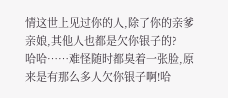情这世上见过你的人,除了你的亲爹亲娘,其他人也都是欠你银子的?
哈哈……难怪随时都臭着一张脸,原来是有那么多人欠你银子啊!哈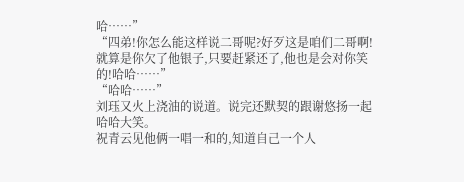哈……”
“四弟!你怎么能这样说二哥呢?好歹这是咱们二哥啊!
就算是你欠了他银子,只要赶紧还了,他也是会对你笑的!哈哈……”
“哈哈……”
刘珏又火上浇油的说道。说完还默契的跟谢悠扬一起哈哈大笑。
祝青云见他俩一唱一和的,知道自己一个人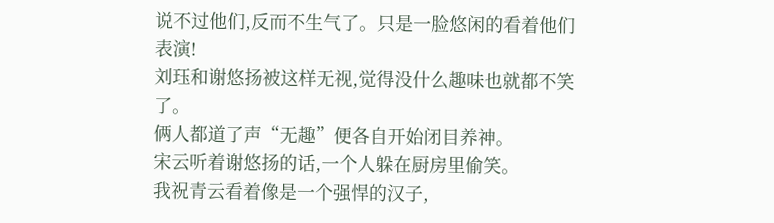说不过他们,反而不生气了。只是一脸悠闲的看着他们表演!
刘珏和谢悠扬被这样无视,觉得没什么趣味也就都不笑了。
俩人都道了声“无趣”便各自开始闭目养神。
宋云听着谢悠扬的话,一个人躲在厨房里偷笑。
我祝青云看着像是一个强悍的汉子,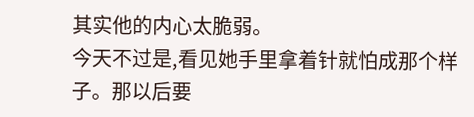其实他的内心太脆弱。
今天不过是,看见她手里拿着针就怕成那个样子。那以后要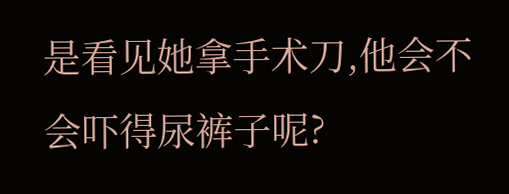是看见她拿手术刀,他会不会吓得尿裤子呢?